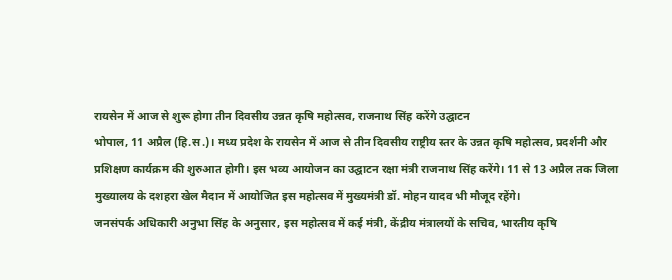रायसेन में आज से शुरू होगा तीन दिवसीय उन्नत कृषि महोत्सव, राजनाथ सिंह करेंगे उद्घाटन
भोपाल, 11 अप्रैल (हि.स.)। मध्य प्रदेश के रायसेन में आज से तीन दिवसीय राष्ट्रीय स्तर के उन्नत कृषि महोत्सव, प्रदर्शनी और प्रशिक्षण कार्यक्रम की शुरुआत होगी। इस भव्य आयोजन का उद्घाटन रक्षा मंत्री राजनाथ सिंह करेंगे। 11 से 13 अप्रैल तक जिला मुख्यालय के दशहरा खेल मैदान में आयोजित इस महोत्सव में मुख्यमंत्री डॉ. मोहन यादव भी मौजूद रहेंगे।
जनसंपर्क अधिकारी अनुभा सिंह के अनुसार, इस महोत्सव में कई मंत्री, केंद्रीय मंत्रालयों के सचिव, भारतीय कृषि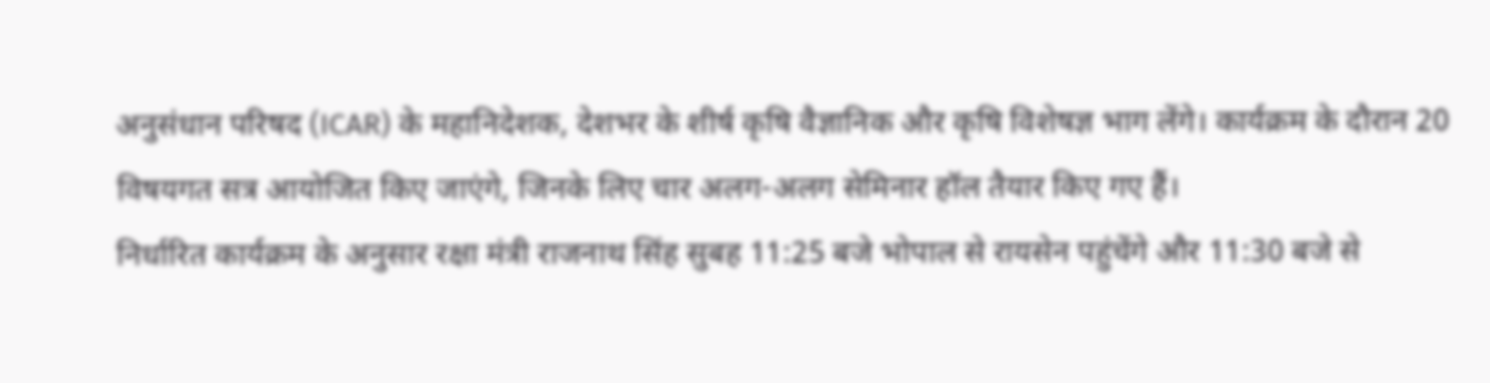अनुसंधान परिषद (ICAR) के महानिदेशक, देशभर के शीर्ष कृषि वैज्ञानिक और कृषि विशेषज्ञ भाग लेंगे। कार्यक्रम के दौरान 20 विषयगत सत्र आयोजित किए जाएंगे, जिनके लिए चार अलग-अलग सेमिनार हॉल तैयार किए गए हैं।
निर्धारित कार्यक्रम के अनुसार रक्षा मंत्री राजनाथ सिंह सुबह 11:25 बजे भोपाल से रायसेन पहुंचेंगे और 11:30 बजे से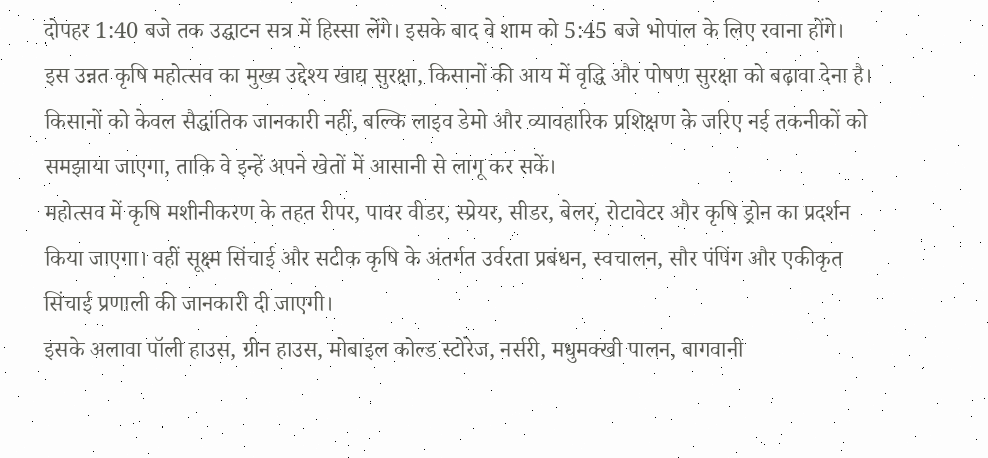दोपहर 1:40 बजे तक उद्घाटन सत्र में हिस्सा लेंगे। इसके बाद वे शाम को 5:45 बजे भोपाल के लिए रवाना होंगे।
इस उन्नत कृषि महोत्सव का मुख्य उद्देश्य खाद्य सुरक्षा, किसानों की आय में वृद्धि और पोषण सुरक्षा को बढ़ावा देना है। किसानों को केवल सैद्धांतिक जानकारी नहीं, बल्कि लाइव डेमो और व्यावहारिक प्रशिक्षण के जरिए नई तकनीकों को समझाया जाएगा, ताकि वे इन्हें अपने खेतों में आसानी से लागू कर सकें।
महोत्सव में कृषि मशीनीकरण के तहत रीपर, पावर वीडर, स्प्रेयर, सीडर, बेलर, रोटावेटर और कृषि ड्रोन का प्रदर्शन किया जाएगा। वहीं सूक्ष्म सिंचाई और सटीक कृषि के अंतर्गत उर्वरता प्रबंधन, स्वचालन, सौर पंपिंग और एकीकृत सिंचाई प्रणाली की जानकारी दी जाएगी।
इसके अलावा पॉली हाउस, ग्रीन हाउस, मोबाइल कोल्ड स्टोरेज, नर्सरी, मधुमक्खी पालन, बागवानी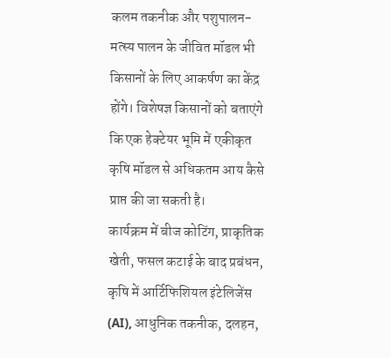कलम तकनीक और पशुपालन-मत्स्य पालन के जीवित मॉडल भी किसानों के लिए आकर्षण का केंद्र होंगे। विशेषज्ञ किसानों को बताएंगे कि एक हेक्टेयर भूमि में एकीकृत कृषि मॉडल से अधिकतम आय कैसे प्राप्त की जा सकती है।
कार्यक्रम में बीज कोटिंग, प्राकृतिक खेती, फसल कटाई के बाद प्रबंधन, कृषि में आर्टिफिशियल इंटेलिजेंस (AI), आधुनिक तकनीक, दलहन,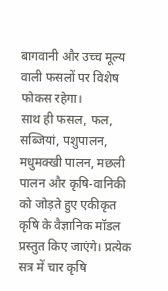बागवानी और उच्च मूल्य वाली फसलों पर विशेष फोकस रहेगा।
साथ ही फसल, फल, सब्जियां, पशुपालन, मधुमक्खी पालन, मछली पालन और कृषि-वानिकी को जोड़ते हुए एकीकृत कृषि के वैज्ञानिक मॉडल प्रस्तुत किए जाएंगे। प्रत्येक सत्र में चार कृषि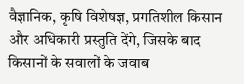वैज्ञानिक, कृषि विशेषज्ञ, प्रगतिशील किसान और अधिकारी प्रस्तुति देंगे, जिसके बाद किसानों के सवालों के जवाब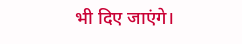भी दिए जाएंगे।